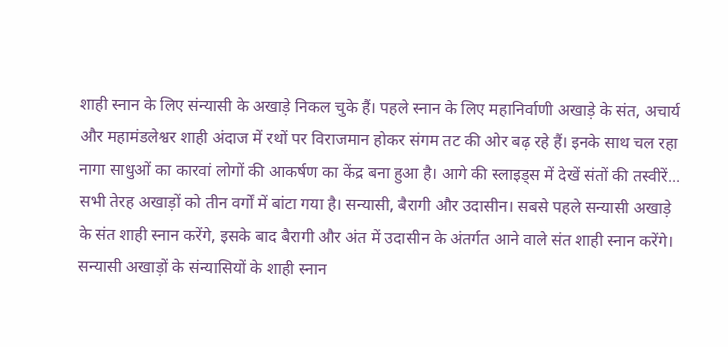शाही स्नान के लिए संन्यासी के अखाड़े निकल चुके हैं। पहले स्नान के लिए महानिर्वाणी अखाड़े के संत, अचार्य और महामंडलेश्वर शाही अंदाज में रथों पर विराजमान होकर संगम तट की ओर बढ़ रहे हैं। इनके साथ चल रहा नागा साधुओं का कारवां लोगों की आकर्षण का केंद्र बना हुआ है। आगे की स्लाइड्स में देखें संतों की तस्वीरें...
सभी तेरह अखाड़ों को तीन वर्गों में बांटा गया है। सन्यासी, बैरागी और उदासीन। सबसे पहले सन्यासी अखाड़े के संत शाही स्नान करेंगे, इसके बाद बैरागी और अंत में उदासीन के अंतर्गत आने वाले संत शाही स्नान करेंगे।
सन्यासी अखाड़ों के संन्यासियों के शाही स्नान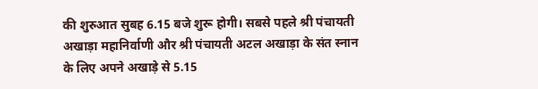की शुरुआत सुबह 6.15 बजे शुरू होगी। सबसे पहले श्री पंचायती अखाड़ा महानिर्वाणी और श्री पंचायती अटल अखाड़ा के संत स्नान के लिए अपने अखाड़े से 5.15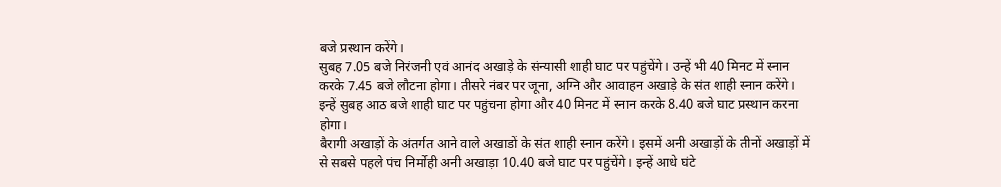बजे प्रस्थान करेंगे।
सुबह 7.05 बजे निरंजनी एवं आनंद अखाड़े के संन्यासी शाही घाट पर पहुंचेंगे। उन्हें भी 40 मिनट में स्नान करके 7.45 बजे लौटना होगा। तीसरे नंबर पर जूना, अग्नि और आवाहन अखाड़े के संत शाही स्नान करेंगे। इन्हें सुबह आठ बजे शाही घाट पर पहुंचना होगा और 40 मिनट में स्नान करके 8.40 बजे घाट प्रस्थान करना होगा।
बैरागी अखाड़ों के अंतर्गत आने वाले अखाडों के संत शाही स्नान करेंगे। इसमें अनी अखाड़ों के तीनों अखाड़ों में से सबसे पहले पंच निर्मोही अनी अखाड़ा 10.40 बजे घाट पर पहुंचेंगे। इन्हें आधे घंटे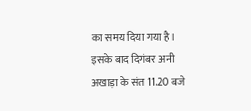का समय दिया गया है। इसके बाद दिगंबर अनी अखाड़ा के संत 11.20 बजे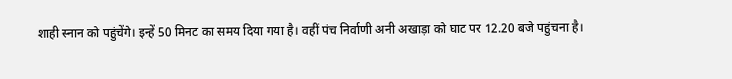शाही स्नान को पहुंचेंगे। इन्हें 50 मिनट का समय दिया गया है। वहीं पंच निर्वाणी अनी अखाड़ा को घाट पर 12.20 बजे पहुंचना है।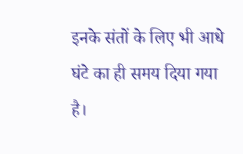इनके संतों के लिए भी आधे घंटे का ही समय दिया गया है।